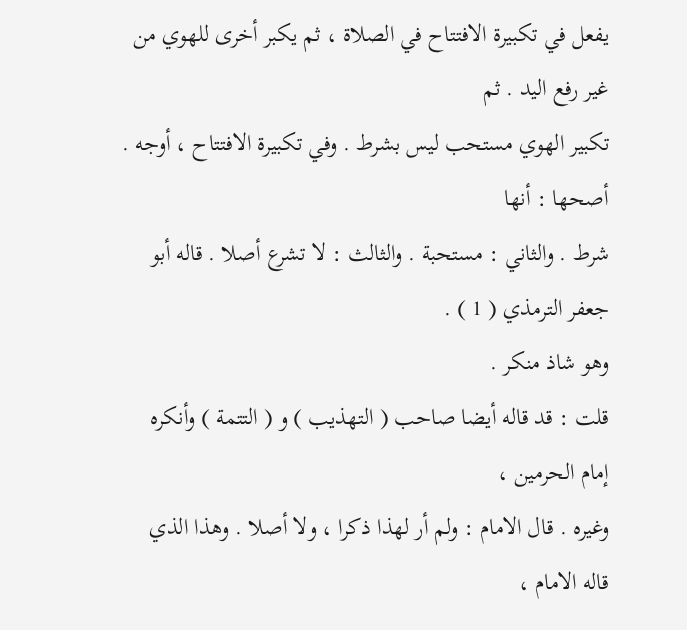يفعل في تكبيرة الافتتاح في الصلاة ، ثم يكبر أخرى للهوي من غير رفع اليد . ثم
تكبير الهوي مستحب ليس بشرط . وفي تكبيرة الافتتاح ، أوجه . أصحها : أنها
شرط . والثاني : مستحبة . والثالث : لا تشرع أصلا . قاله أبو جعفر الترمذي ( 1 ) .
وهو شاذ منكر .
قلت : قد قاله أيضا صاحب ( التهذيب ) و ( التتمة ) وأنكره إمام الحرمين ،
وغيره . قال الامام : ولم أر لهذا ذكرا ، ولا أصلا . وهذا الذي قاله الامام ،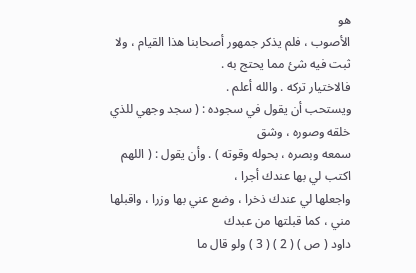هو
الأصوب ، فلم يذكر جمهور أصحابنا هذا القيام ، ولا ثبت فيه شئ مما يحتج به .
فالاختيار تركه . والله أعلم .
ويستحب أن يقول في سجوده : ( سجد وجهي للذي خلقه وصوره ، وشق
سمعه وبصره ، بحوله وقوته ) . وأن يقول : ( اللهم اكتب لي بها عندك أجرا ،
واجعلها لي عندك ذخرا ، وضع عني بها وزرا ، واقبلها مني ، كما قبلتها من عبدك
داود ( ص ) ( 2 ) ( 3 ) ولو قال ما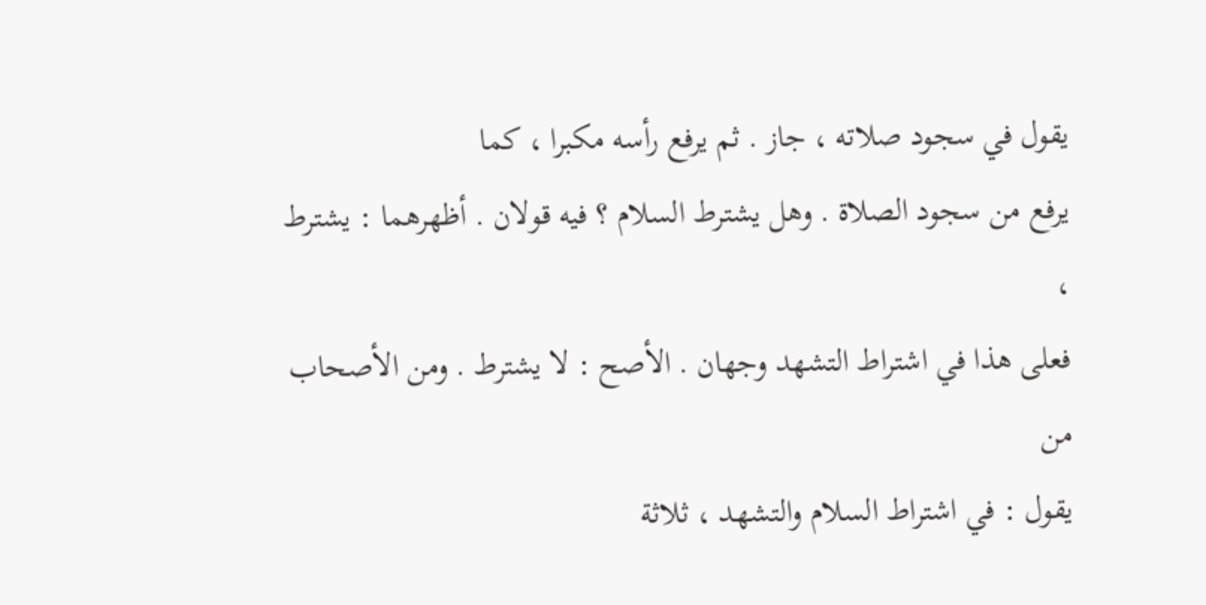يقول في سجود صلاته ، جاز . ثم يرفع رأسه مكبرا ، كما
يرفع من سجود الصلاة . وهل يشترط السلام ؟ فيه قولان . أظهرهما : يشترط ،
فعلى هذا في اشتراط التشهد وجهان . الأصح : لا يشترط . ومن الأصحاب من
يقول : في اشتراط السلام والتشهد ، ثلاثة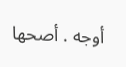أوجه . أصحها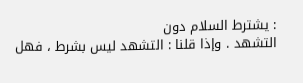: يشترط السلام دون
التشهد . وإذا قلنا : التشهد ليس بشرط ، فهل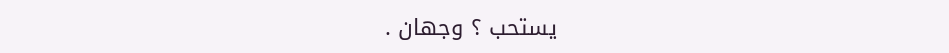يستحب ؟ وجهان .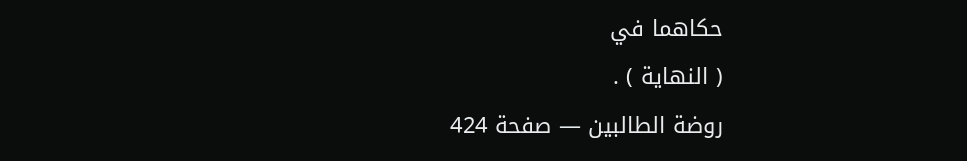حكاهما في
( النهاية ) .
روضة الطالبين — صفحة 424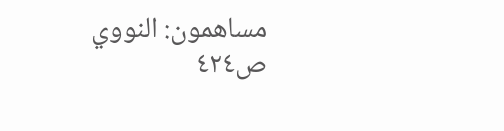مساهمون: النووي
ص٤٢٤